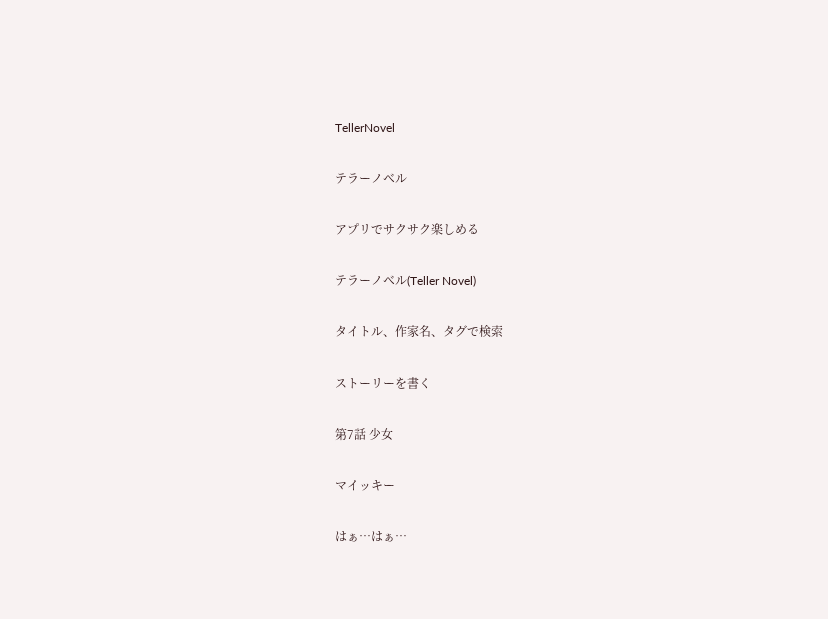TellerNovel

テラーノベル

アプリでサクサク楽しめる

テラーノベル(Teller Novel)

タイトル、作家名、タグで検索

ストーリーを書く

第7話 少女

マイッキー

はぁ…はぁ…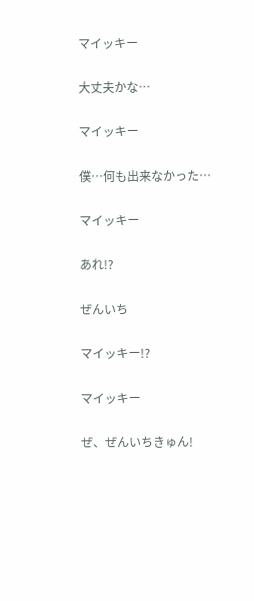マイッキー

大丈夫かな…

マイッキー

僕…何も出来なかった…

マイッキー

あれ!?

ぜんいち

マイッキー!?

マイッキー

ぜ、ぜんいちきゅん!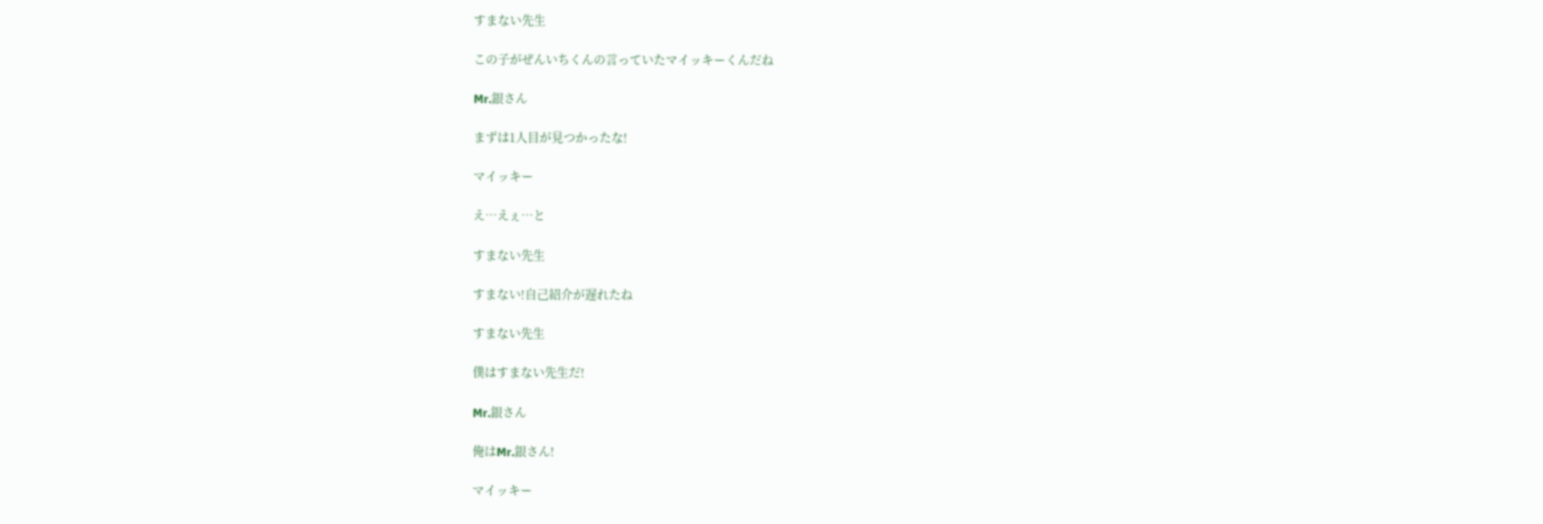すまない先生

この子がぜんいちくんの言っていたマイッキーくんだね

Mr.銀さん

まずは1人目が見つかったな!

マイッキー

え…えぇ…と

すまない先生

すまない!自己紹介が遅れたね

すまない先生

僕はすまない先生だ!

Mr.銀さん

俺はMr.銀さん!

マイッキー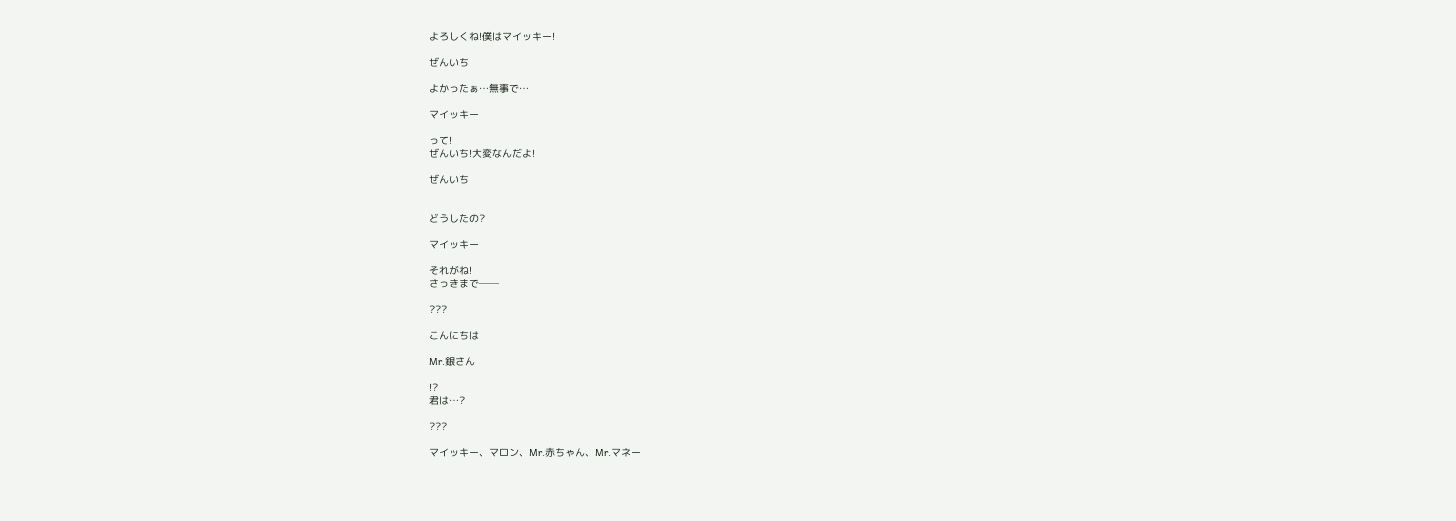よろしくね!僕はマイッキー!

ぜんいち

よかったぁ…無事で…

マイッキー

って!
ぜんいち!大変なんだよ!

ぜんいち


どうしたの?

マイッキー

それがね!
さっきまで──

???

こんにちは

Mr.銀さん

!?
君は…?

???

マイッキー、マロン、Mr.赤ちゃん、Mr.マネー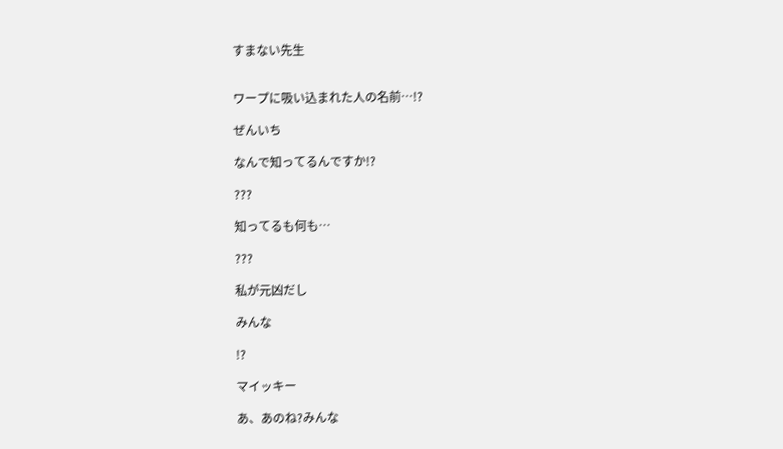すまない先生


ワープに吸い込まれた人の名前…!?

ぜんいち

なんで知ってるんですか!?

???

知ってるも何も…

???

私が元凶だし

みんな

!?

マイッキー

あ、あのね?みんな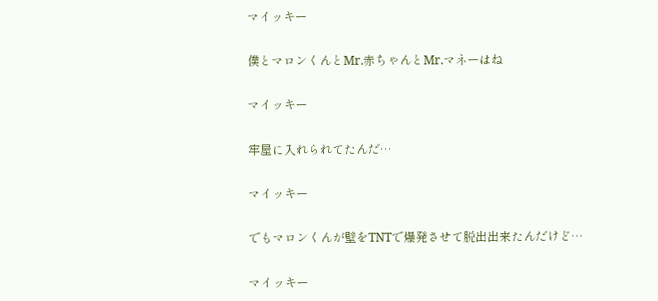マイッキー

僕とマロンくんとMr.赤ちゃんとMr.マネーはね

マイッキー

牢屋に入れられてたんだ…

マイッキー

でもマロンくんが壁をTNTで爆発させて脱出出来たんだけど…

マイッキー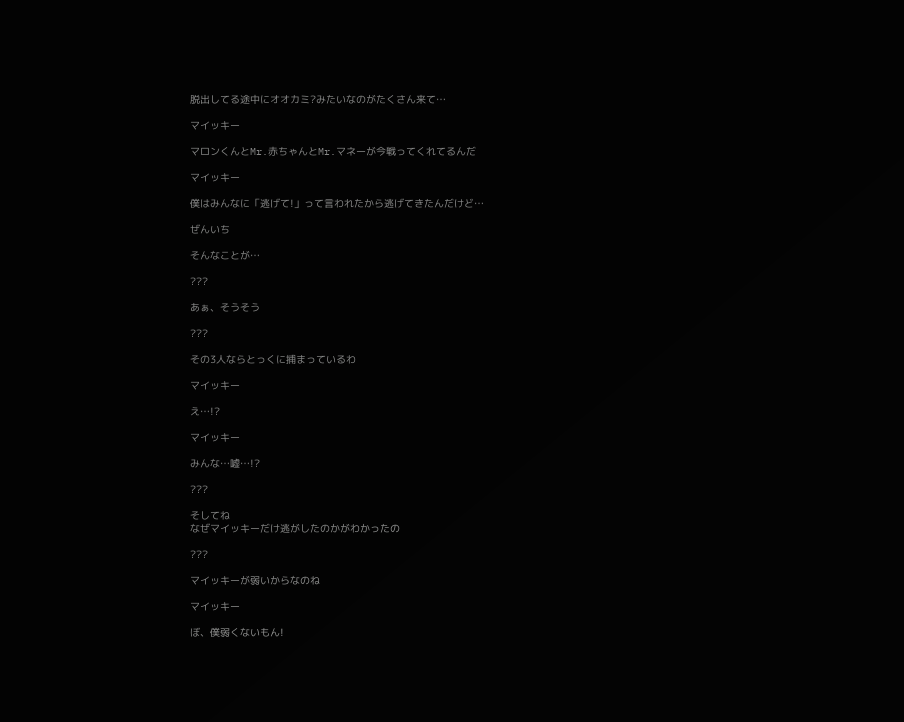脱出してる途中にオオカミ?みたいなのがたくさん来て…

マイッキー

マロンくんとMr.赤ちゃんとMr.マネーが今戦ってくれてるんだ

マイッキー

僕はみんなに「逃げて!」って言われたから逃げてきたんだけど…

ぜんいち

そんなことが…

???

あぁ、そうそう

???

その3人ならとっくに捕まっているわ

マイッキー

え…!?

マイッキー

みんな…嘘…!?

???

そしてね
なぜマイッキーだけ逃がしたのかがわかったの

???

マイッキーが弱いからなのね

マイッキー

ぼ、僕弱くないもん!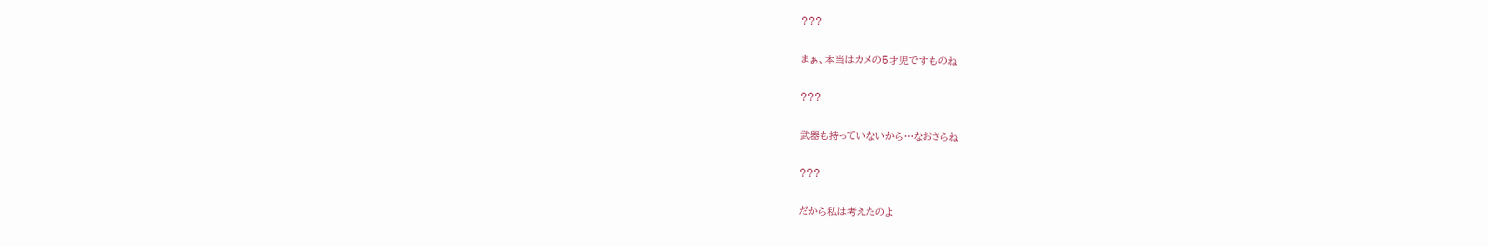???

まぁ、本当はカメの5才児ですものね

???

武器も持っていないから…なおさらね

???

だから私は考えたのよ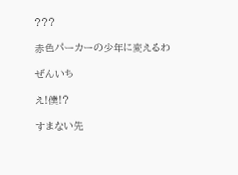???

赤色パーカーの少年に変えるわ

ぜんいち

え!僕!?

すまない先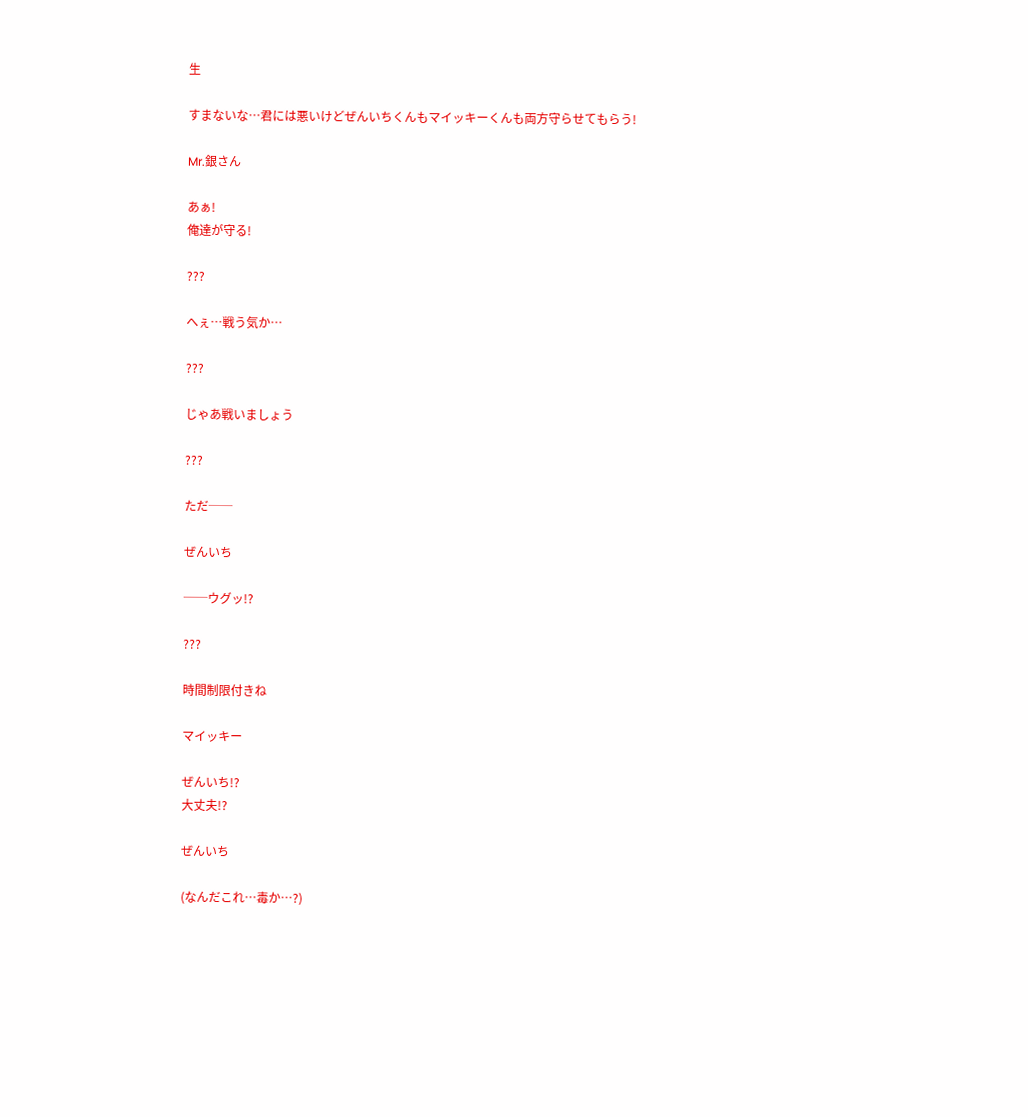生

すまないな…君には悪いけどぜんいちくんもマイッキーくんも両方守らせてもらう!

Mr.銀さん

あぁ!
俺達が守る!

???

へぇ…戦う気か…

???

じゃあ戦いましょう

???

ただ──

ぜんいち

──ウグッ!?

???

時間制限付きね

マイッキー

ぜんいち!?
大丈夫!?

ぜんいち

(なんだこれ…毒か…?)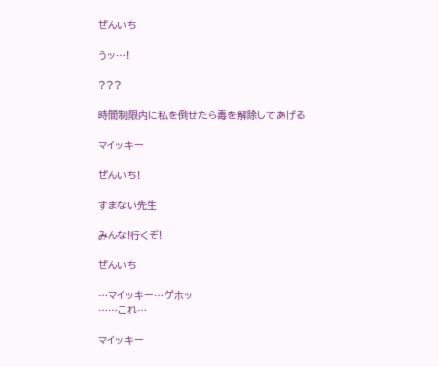ぜんいち

うッ…!

???

時間制限内に私を倒せたら毒を解除してあげる

マイッキー

ぜんいち!

すまない先生

みんな!行くぞ!

ぜんいち

…マイッキー…ゲホッ
……これ…

マイッキー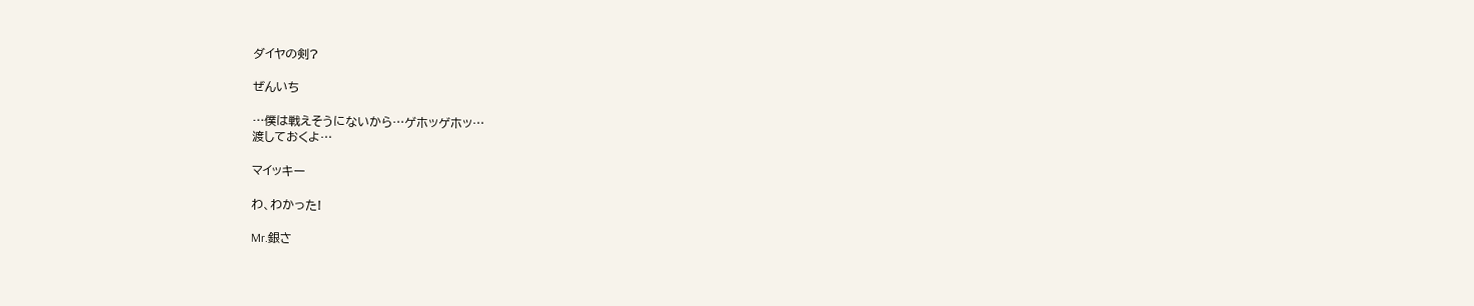ダイヤの剣?

ぜんいち

…僕は戦えそうにないから…ゲホッゲホッ…
渡しておくよ…

マイッキー

わ、わかった!

Mr.銀さ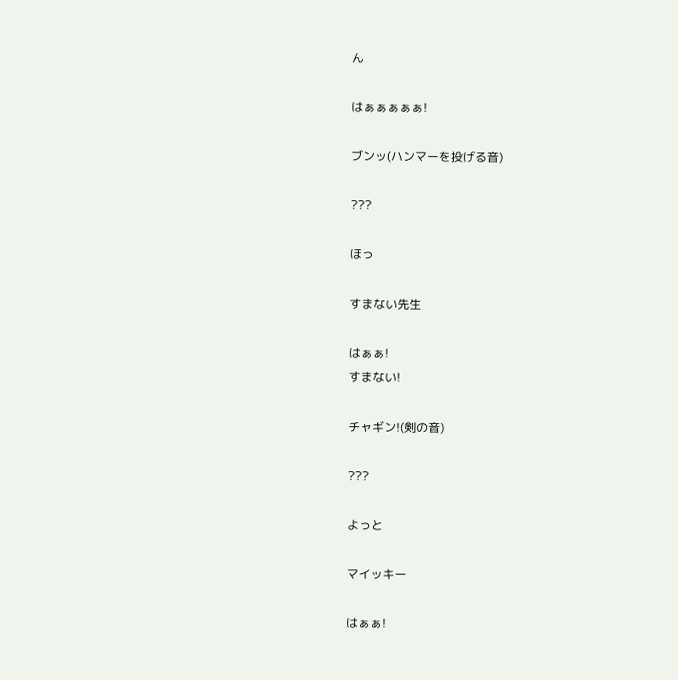ん

はぁぁぁぁぁ!

ブンッ(ハンマーを投げる音)

???

ほっ

すまない先生

はぁぁ!
すまない!

チャギン!(剣の音)

???

よっと

マイッキー

はぁぁ!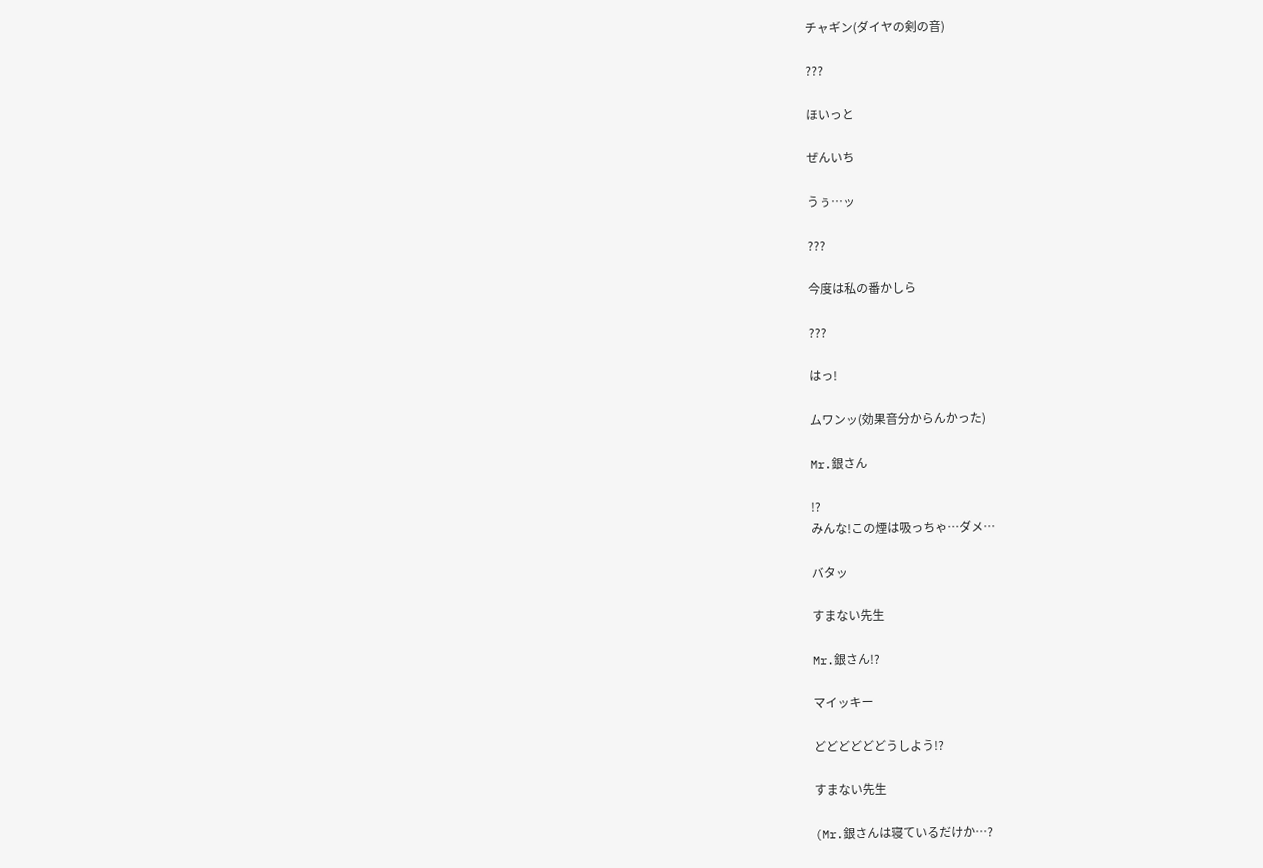チャギン(ダイヤの剣の音)

???

ほいっと

ぜんいち

うぅ…ッ

???

今度は私の番かしら

???

はっ!

ムワンッ(効果音分からんかった)

Mr.銀さん

!?
みんな!この煙は吸っちゃ…ダメ…

バタッ

すまない先生

Mr.銀さん!?

マイッキー

どどどどどどうしよう!?

すまない先生

(Mr.銀さんは寝ているだけか…?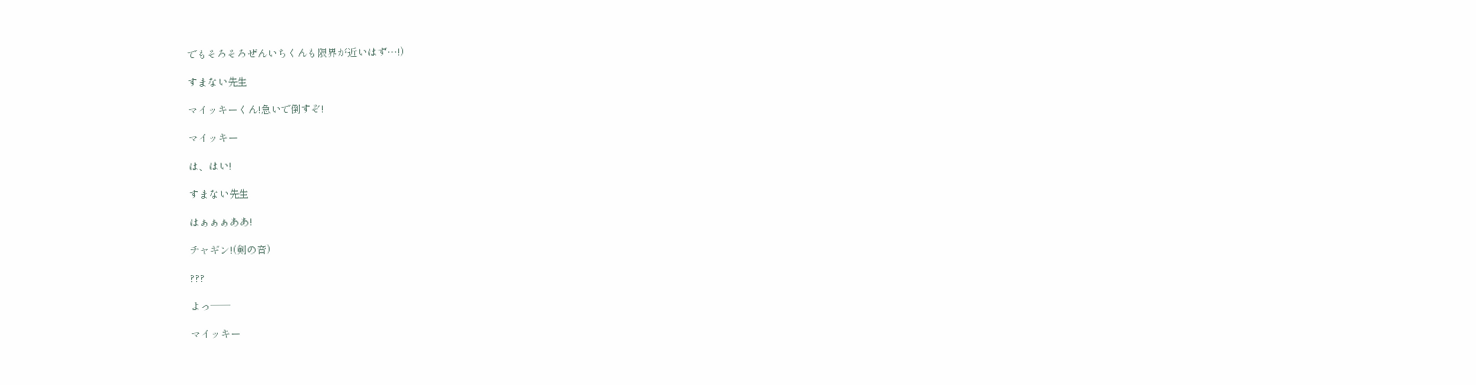でもそろそろぜんいちくんも限界が近いはず…!)

すまない先生

マイッキーくん!急いで倒すぞ!

マイッキー

は、はい!

すまない先生

はぁぁぁああ!

チャギン!(剣の音)

???

よっ──

マイッキー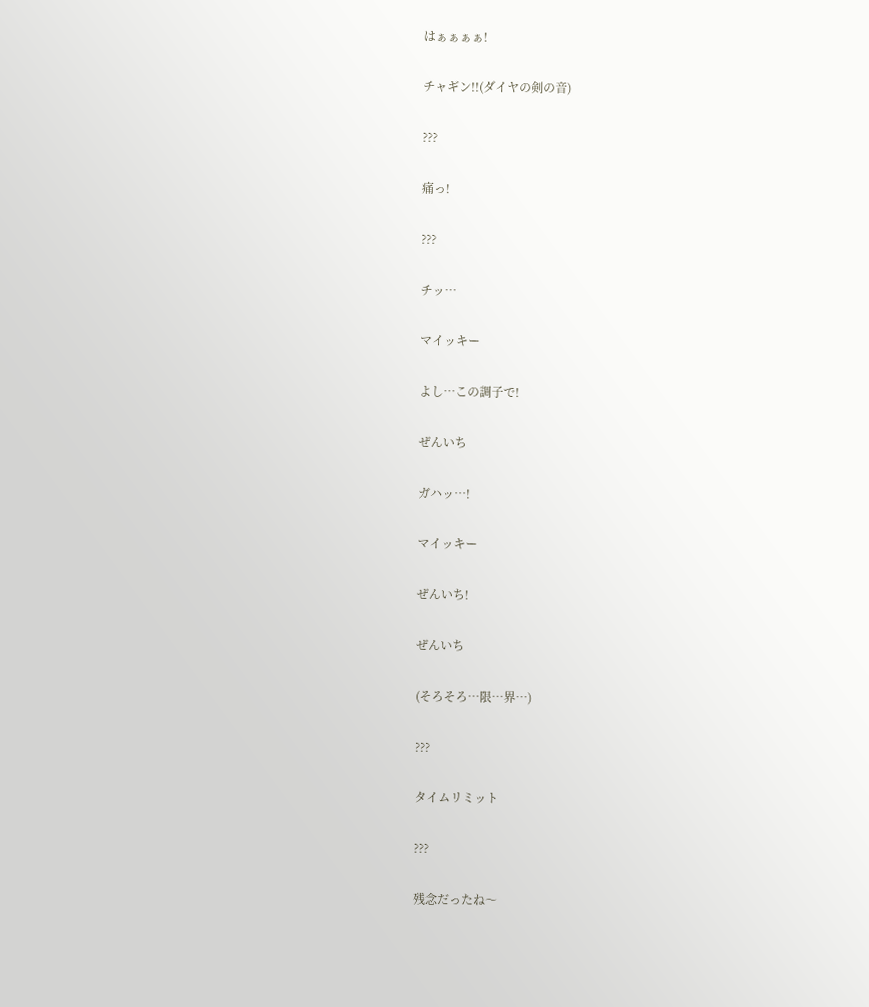はぁぁぁぁ!

チャギン!!(ダイヤの剣の音)

???

痛っ!

???

チッ…

マイッキー

よし…この調子で!

ぜんいち

ガハッ…!

マイッキー

ぜんいち!

ぜんいち

(そろそろ…限…界…)

???

タイムリミット

???

残念だったね〜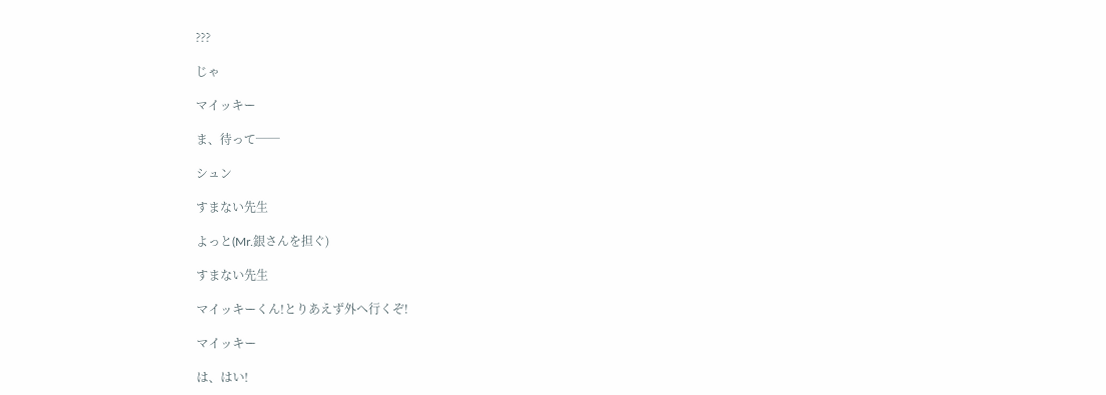???

じゃ

マイッキー

ま、待って──

シュン

すまない先生

よっと(Mr.銀さんを担ぐ)

すまない先生

マイッキーくん!とりあえず外へ行くぞ!

マイッキー

は、はい!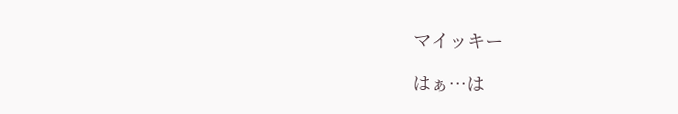マイッキー

はぁ…は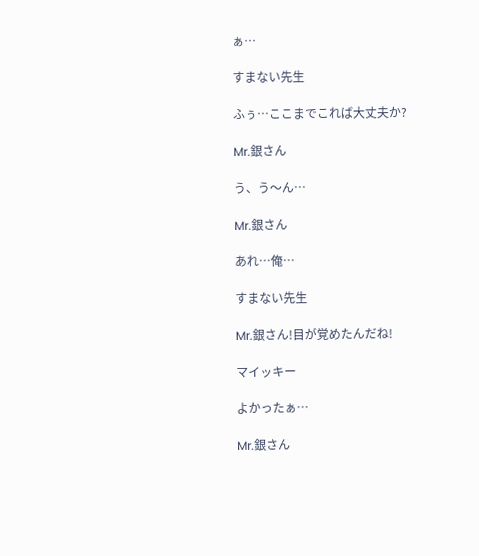ぁ…

すまない先生

ふぅ…ここまでこれば大丈夫か?

Mr.銀さん

う、う〜ん…

Mr.銀さん

あれ…俺…

すまない先生

Mr.銀さん!目が覚めたんだね!

マイッキー

よかったぁ…

Mr.銀さん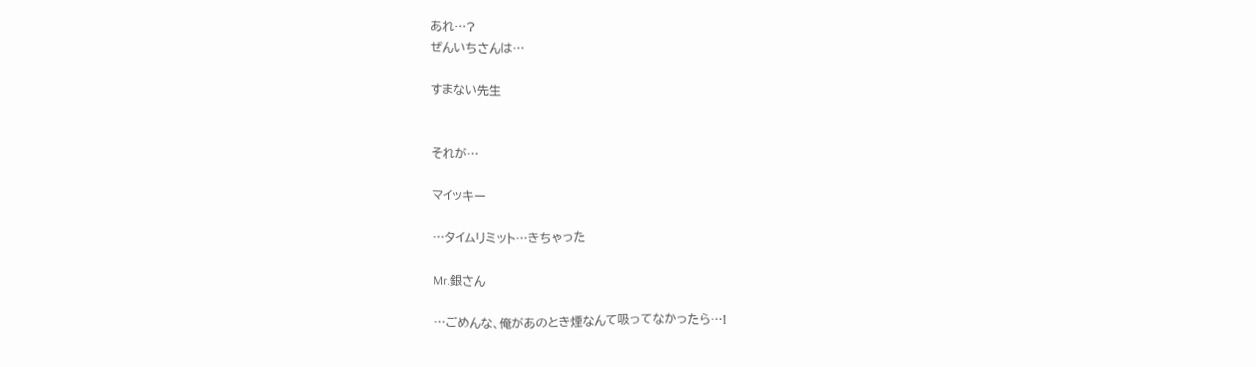あれ…?
ぜんいちさんは…

すまない先生


それが…

マイッキー

…タイムリミット…きちゃった

Mr.銀さん

…ごめんな、俺があのとき煙なんて吸ってなかったら…!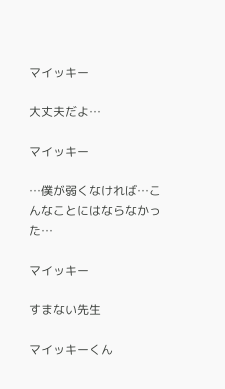マイッキー

大丈夫だよ…

マイッキー

…僕が弱くなければ…こんなことにはならなかった…

マイッキー

すまない先生

マイッキーくん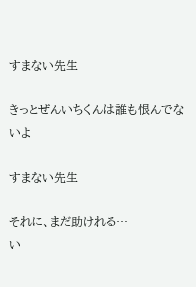すまない先生

きっとぜんいちくんは誰も恨んでないよ

すまない先生

それに、まだ助けれる…
い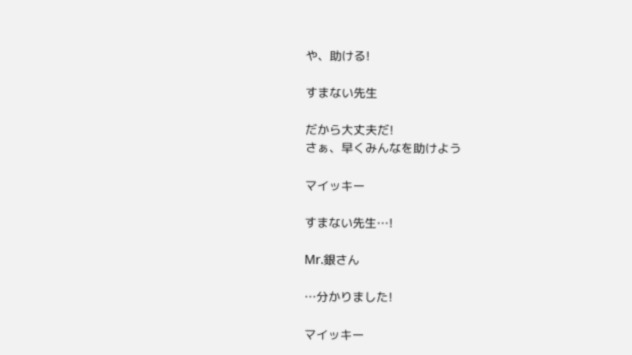や、助ける!

すまない先生

だから大丈夫だ!
さぁ、早くみんなを助けよう

マイッキー

すまない先生…!

Mr.銀さん

…分かりました!

マイッキー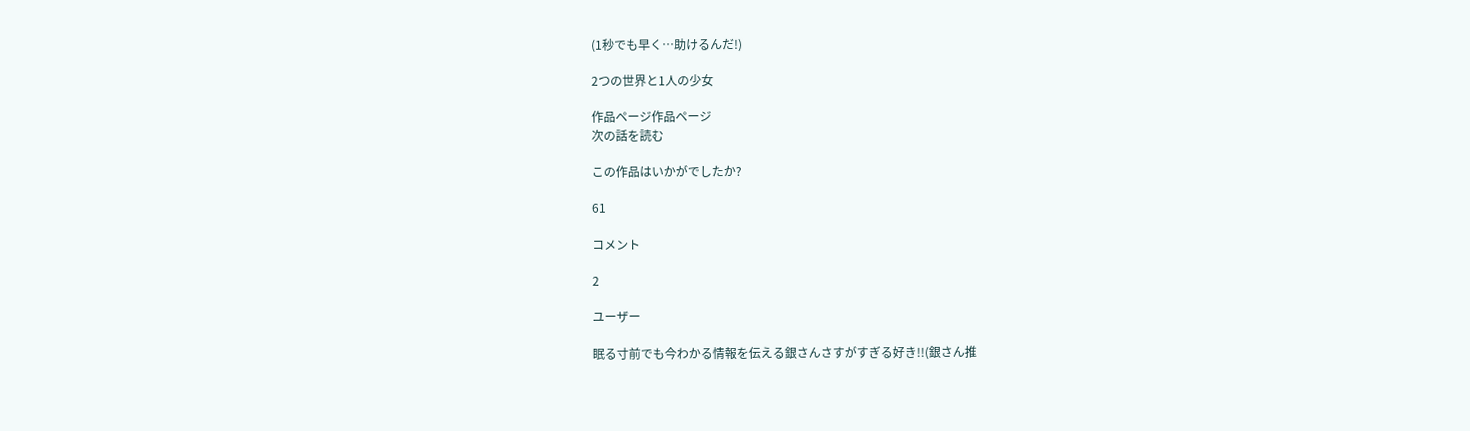(1秒でも早く…助けるんだ!)

2つの世界と1人の少女

作品ページ作品ページ
次の話を読む

この作品はいかがでしたか?

61

コメント

2

ユーザー

眠る寸前でも今わかる情報を伝える銀さんさすがすぎる好き!!(銀さん推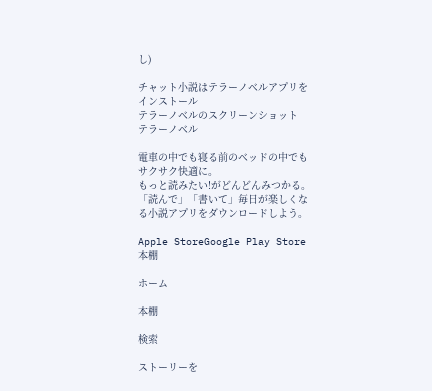し)

チャット小説はテラーノベルアプリをインストール
テラーノベルのスクリーンショット
テラーノベル

電車の中でも寝る前のベッドの中でもサクサク快適に。
もっと読みたい!がどんどんみつかる。
「読んで」「書いて」毎日が楽しくなる小説アプリをダウンロードしよう。

Apple StoreGoogle Play Store
本棚

ホーム

本棚

検索

ストーリーを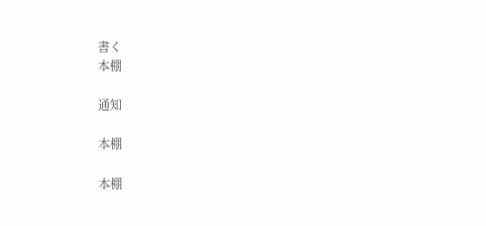書く
本棚

通知

本棚

本棚